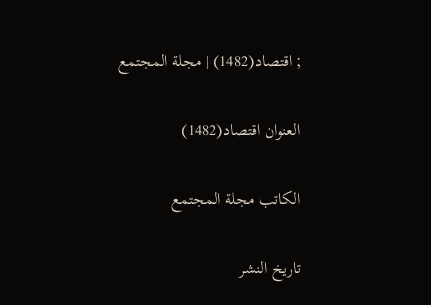; اقتصاد(1482) | مجلة المجتمع

العنوان اقتصاد(1482)

الكاتب مجلة المجتمع

تاريخ النشر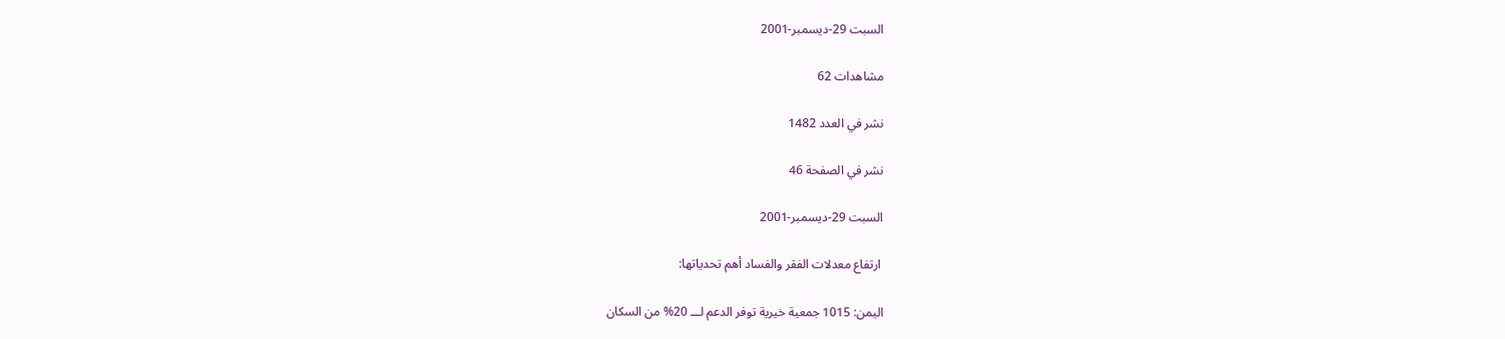السبت 29-ديسمبر-2001

مشاهدات 62

نشر في العدد 1482

نشر في الصفحة 46

السبت 29-ديسمبر-2001

 ارتفاع معدلات الفقر والفساد أهم تحدياتها:

اليمن: 1015 جمعية خيرية توفر الدعم لـــ 20% من السكان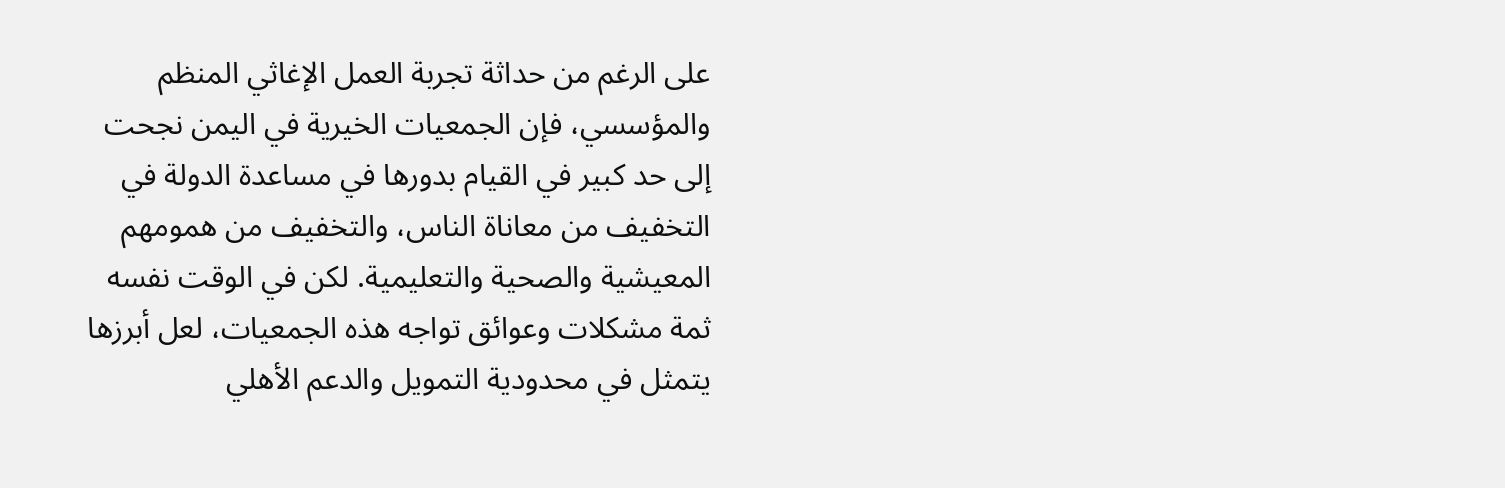على الرغم من حداثة تجربة العمل الإغاثي المنظم والمؤسسي، فإن الجمعيات الخيرية في اليمن نجحت إلى حد كبير في القيام بدورها في مساعدة الدولة في التخفيف من معاناة الناس، والتخفيف من همومهم المعيشية والصحية والتعليمية. لكن في الوقت نفسه ثمة مشكلات وعوائق تواجه هذه الجمعيات، لعل أبرزها يتمثل في محدودية التمويل والدعم الأهلي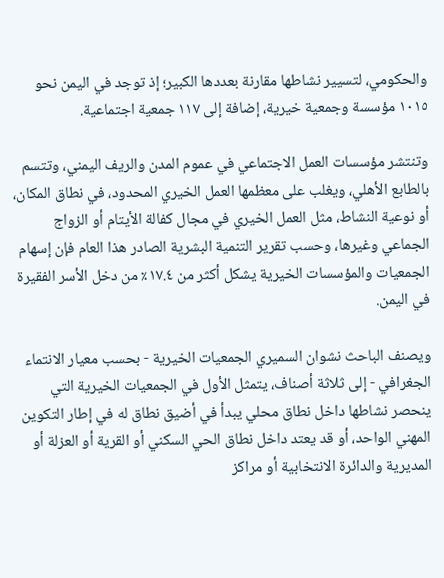والحكومي، لتسيير نشاطها مقارنة بعددها الكبير؛ إذ توجد في اليمن نحو ١٠١٥ مؤسسة وجمعية خيرية، إضافة إلى ١١٧ جمعية اجتماعية.

وتنتشر مؤسسات العمل الاجتماعي في عموم المدن والريف اليمني، وتتسم بالطابع الأهلي، ويغلب على معظمها العمل الخيري المحدود، في نطاق المكان، أو نوعية النشاط، مثل العمل الخيري في مجال كفالة الأيتام أو الزواج الجماعي وغيرها، وحسب تقرير التنمية البشرية الصادر هذا العام فإن إسهام الجمعيات والمؤسسات الخيرية يشكل أكثر من ١٧.٤٪ من دخل الأسر الفقيرة في اليمن.

ويصنف الباحث نشوان السميري الجمعيات الخيرية - بحسب معيار الانتماء الجغرافي - إلى ثلاثة أصناف، يتمثل الأول في الجمعيات الخيرية التي ينحصر نشاطها داخل نطاق محلي يبدأ في أضيق نطاق له في إطار التكوين المهني الواحد، أو قد يعتد داخل نطاق الحي السكني أو القرية أو العزلة أو المديرية والدائرة الانتخابية أو مراكز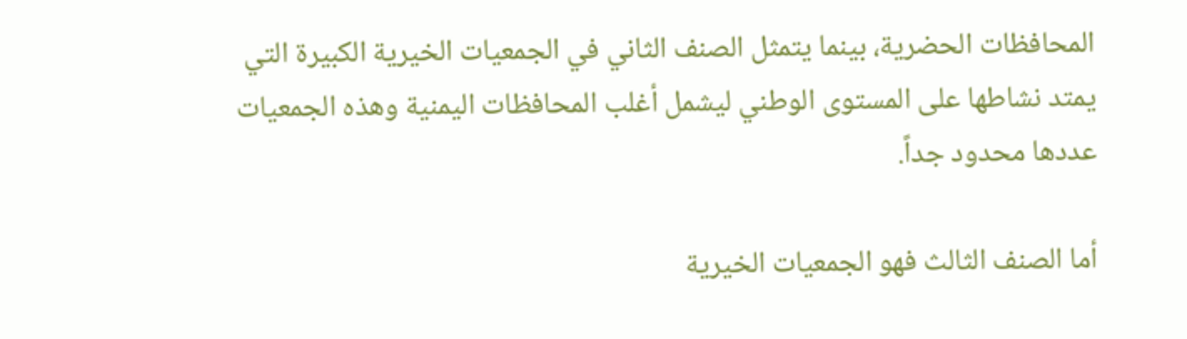المحافظات الحضرية، بينما يتمثل الصنف الثاني في الجمعيات الخيرية الكبيرة التي يمتد نشاطها على المستوى الوطني ليشمل أغلب المحافظات اليمنية وهذه الجمعيات عددها محدود جداً.

أما الصنف الثالث فهو الجمعيات الخيرية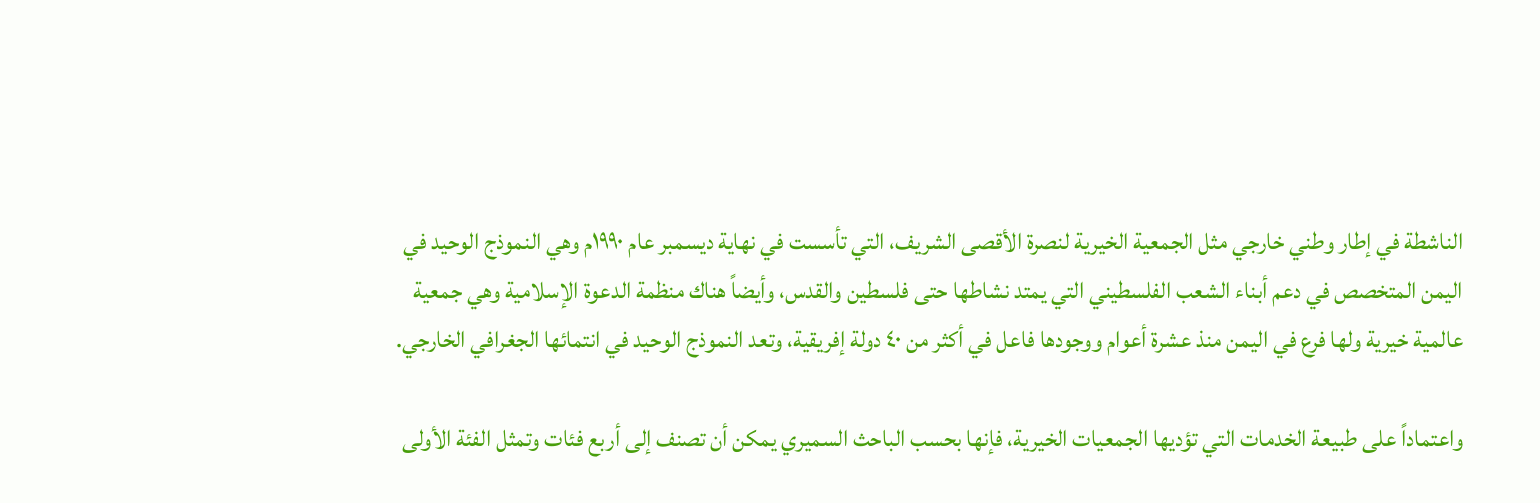الناشطة في إطار وطني خارجي مثل الجمعية الخيرية لنصرة الأقصى الشريف، التي تأسست في نهاية ديسمبر عام ١٩٩٠م وهي النموذج الوحيد في اليمن المتخصص في دعم أبناء الشعب الفلسطيني التي يمتد نشاطها حتى فلسطين والقدس، وأيضاً هناك منظمة الدعوة الإسلامية وهي جمعية عالمية خيرية ولها فرع في اليمن منذ عشرة أعوام ووجودها فاعل في أكثر من ٤٠ دولة إفريقية، وتعد النموذج الوحيد في انتمائها الجغرافي الخارجي.

واعتماداً على طبيعة الخدمات التي تؤديها الجمعيات الخيرية، فإنها بحسب الباحث السميري يمكن أن تصنف إلى أربع فئات وتمثل الفئة الأولى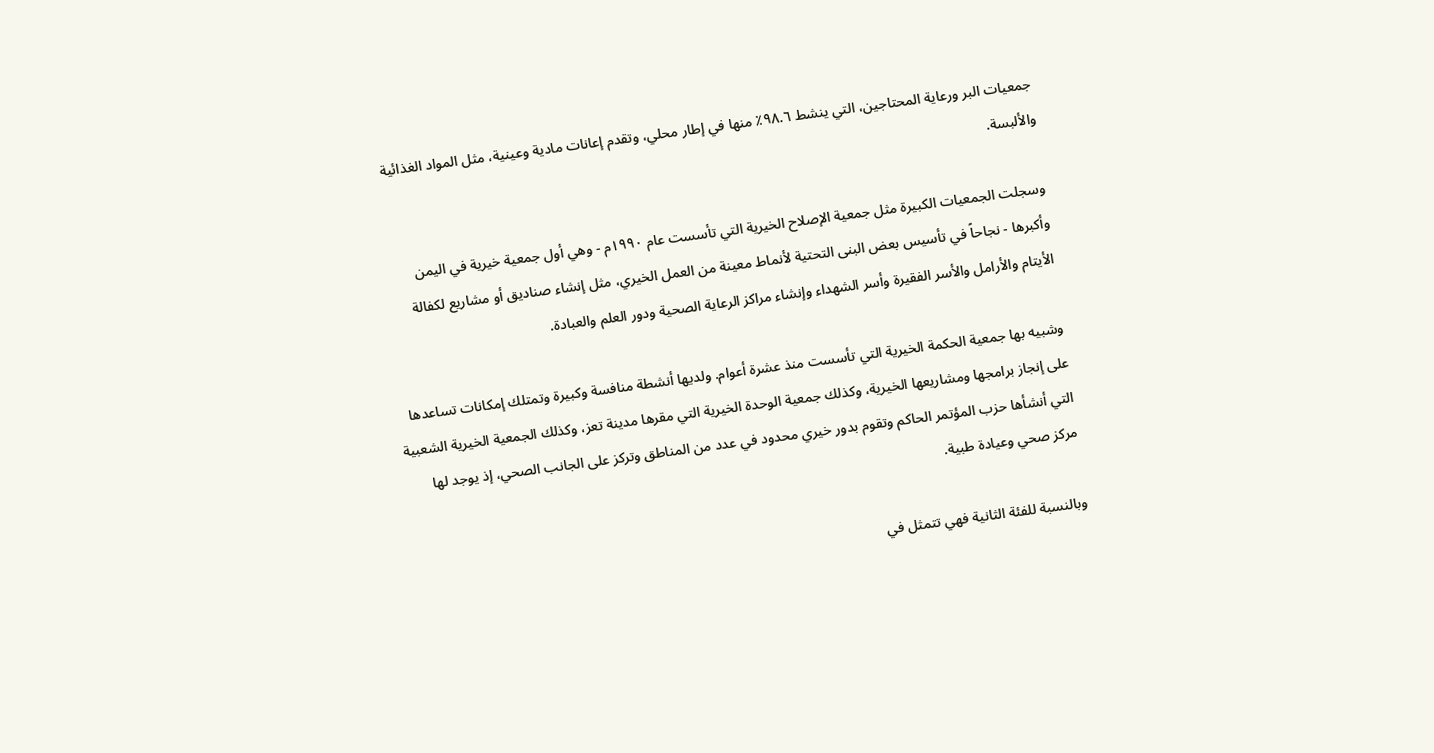جمعيات البر ورعاية المحتاجين، التي ينشط ٩٨.٦٪ منها في إطار محلي، وتقدم إعانات مادية وعينية، مثل المواد الغذائية والألبسة.

وسجلت الجمعيات الكبيرة مثل جمعية الإصلاح الخيرية التي تأسست عام ١٩٩٠م - وهي أول جمعية خيرية في اليمن وأكبرها - نجاحاً في تأسيس بعض البنى التحتية لأنماط معينة من العمل الخيري، مثل إنشاء صناديق أو مشاريع لكفالة الأيتام والأرامل والأسر الفقيرة وأسر الشهداء وإنشاء مراكز الرعاية الصحية ودور العلم والعبادة.

وشبيه بها جمعية الحكمة الخيرية التي تأسست منذ عشرة أعوام. ولديها أنشطة منافسة وكبيرة وتمتلك إمكانات تساعدها على إنجاز برامجها ومشاريعها الخيرية، وكذلك جمعية الوحدة الخيرية التي مقرها مدينة تعز، وكذلك الجمعية الخيرية الشعبية التي أنشأها حزب المؤتمر الحاكم وتقوم بدور خيري محدود في عدد من المناطق وتركز على الجانب الصحي، إذ يوجد لها مركز صحي وعيادة طبية.

وبالنسبة للفئة الثانية فهي تتمثل في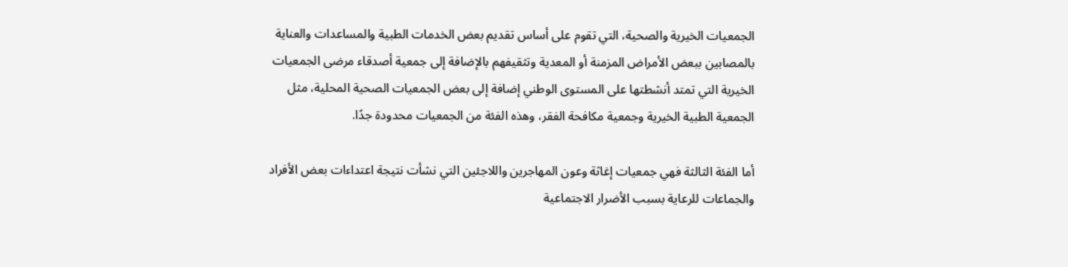الجمعيات الخيرية والصحية، التي تقوم على أساس تقديم بعض الخدمات الطبية والمساعدات والعناية بالمصابين ببعض الأمراض المزمنة أو المعدية وتثقيفهم بالإضافة إلى جمعية أصدقاء مرضى الجمعيات الخيرية التي تمتد أنشطتها على المستوى الوطني إضافة إلى بعض الجمعيات الصحية المحلية، مثل الجمعية الطبية الخيرية وجمعية مكافحة الفقر، وهذه الفئة من الجمعيات محدودة جدًا.

أما الفئة الثالثة فهي جمعيات إغاثة وعون المهاجرين واللاجئين التي نشأت نتيجة اعتداءات بعض الأفراد والجماعات للرعاية بسبب الأضرار الاجتماعية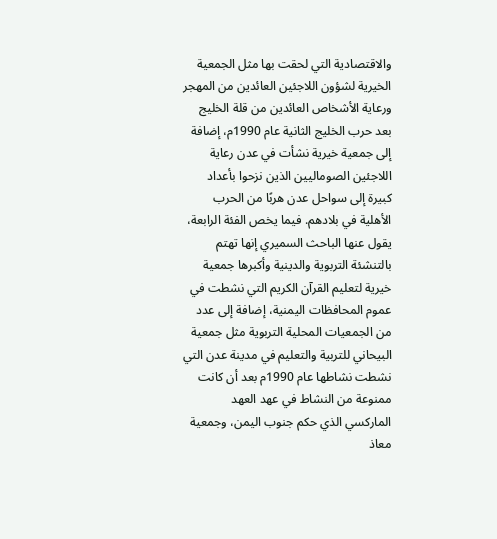والاقتصادية التي لحقت بها مثل الجمعية الخيرية لشؤون اللاجئين العائدين من المهجر ورعاية الأشخاص العائدين من قلة الخليج بعد حرب الخليج الثانية عام 1990م، إضافة إلى جمعية خيرية نشأت في عدن رعاية اللاجئين الصوماليين الذين نزحوا بأعداد كبيرة إلى سواحل عدن هربًا من الحرب الأهلية في بلادهم. فيما يخص الفئة الرابعة، يقول عنها الباحث السميري إنها تهتم بالتنشئة التربوية والدينية وأكبرها جمعية خيرية لتعليم القرآن الكريم التي نشطت في عموم المحافظات اليمنية، إضافة إلى عدد من الجمعيات المحلية التربوية مثل جمعية البيحاني للتربية والتعليم في مدينة عدن التي نشطت نشاطها عام 1990م بعد أن كانت ممنوعة من النشاط في عهد العهد الماركسي الذي حكم جنوب اليمن، وجمعية معاذ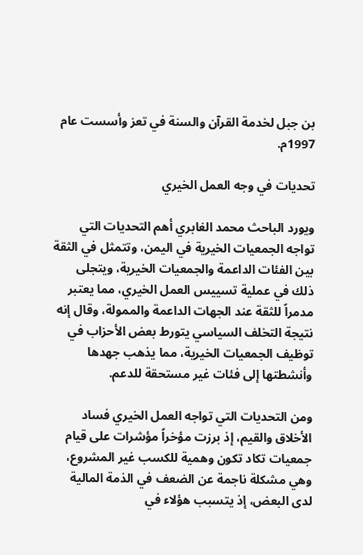بن جبل لخدمة القرآن والسنة في تعز وأسست عام 1997م.

تحديات في وجه العمل الخيري

ويورد الباحث محمد الغابري أهم التحديات التي تواجه الجمعيات الخيرية في اليمن، وتتمثل في الثقة بين الفئات الداعمة والجمعيات الخيرية، ويتجلى ذلك في عملية تسييس العمل الخيري، مما يعتبر مدمراً للثقة عند الجهات الداعمة والممولة، وقال إنه نتيجة التخلف السياسي يتورط بعض الأحزاب في توظيف الجمعيات الخيرية، مما يذهب جهدها وأنشطتها إلى فئات غير مستحقة للدعم.

ومن التحديات التي تواجه العمل الخيري فساد الأخلاق والقيم، إذ برزت مؤخراً مؤشرات على قيام جمعيات تكاد تكون وهمية للكسب غير المشروع، وهي مشكلة ناجمة عن الضعف في الذمة المالية لدى البعض، إذ يتسبب هؤلاء في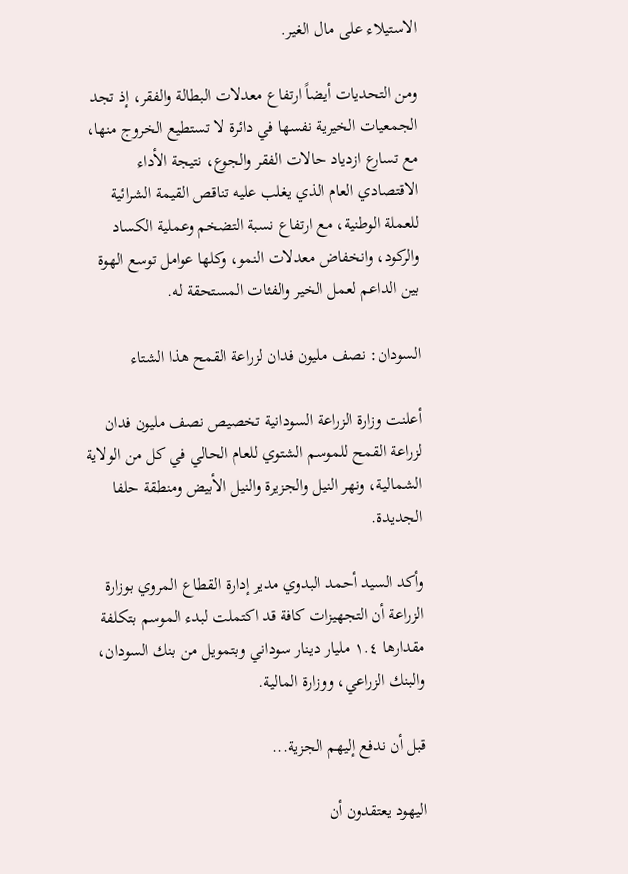الاستيلاء على مال الغير.

ومن التحديات أيضاً ارتفاع معدلات البطالة والفقر، إذ تجد الجمعيات الخيرية نفسها في دائرة لا تستطيع الخروج منها، مع تسارع ازدياد حالات الفقر والجوع، نتيجة الأداء الاقتصادي العام الذي يغلب عليه تناقص القيمة الشرائية للعملة الوطنية، مع ارتفاع نسبة التضخم وعملية الكساد والركود، وانخفاض معدلات النمو، وكلها عوامل توسع الهوة بين الداعم لعمل الخير والفئات المستحقة له.

السودان: نصف مليون فدان لزراعة القمح هذا الشتاء

أعلنت وزارة الزراعة السودانية تخصيص نصف مليون فدان لزراعة القمح للموسم الشتوي للعام الحالي في كل من الولاية الشمالية، ونهر النيل والجزيرة والنيل الأبيض ومنطقة حلفا الجديدة.

وأكد السيد أحمد البدوي مدير إدارة القطاع المروي بوزارة الزراعة أن التجهيزات كافة قد اكتملت لبدء الموسم بتكلفة مقدارها ١.٤ مليار دينار سوداني وبتمويل من بنك السودان، والبنك الزراعي، ووزارة المالية.

قبل أن ندفع إليهم الجزية...

اليهود يعتقدون أن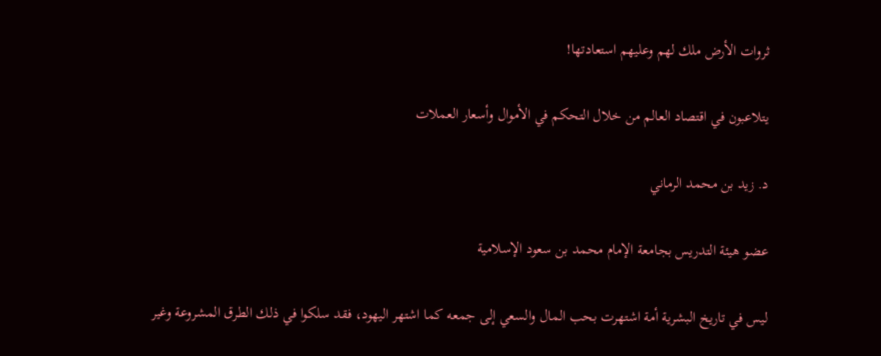ثروات الأرض ملك لهم وعليهم استعادتها!

يتلاعبون في اقتصاد العالم من خلال التحكم في الأموال وأسعار العملات

د. زيد بن محمد الرماني

عضو هيئة التدريس بجامعة الإمام محمد بن سعود الإسلامية

ليس في تاريخ البشرية أمة اشتهرت بحب المال والسعي إلى جمعه كما اشتهر اليهود، فقد سلكوا في ذلك الطرق المشروعة وغير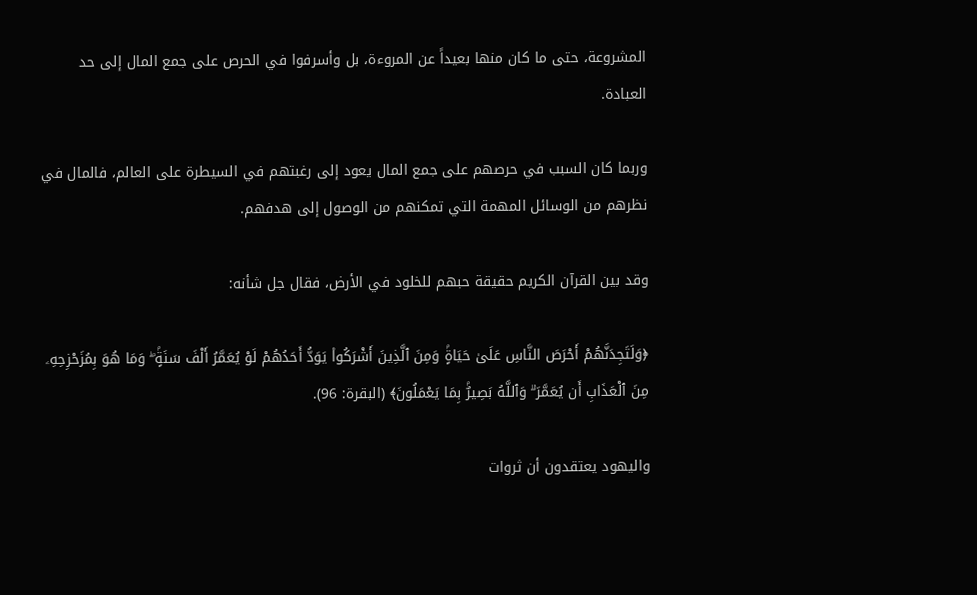المشروعة، حتى ما كان منها بعيداً عن المروءة، بل وأسرفوا في الحرص على جمع المال إلى حد العبادة.

وربما كان السبب في حرصهم على جمع المال يعود إلى رغبتهم في السيطرة على العالم، فالمال في نظرهم من الوسائل المهمة التي تمكنهم من الوصول إلى هدفهم.

وقد بين القرآن الكريم حقيقة حبهم للخلود في الأرض، فقال جل شأنه:

﴿وَلَتَجِدَنَّهُمْ أَحْرَصَ النَّاسِ عَلَىٰ حَيَاةٍۢ وَمِنَ ٱلَّذِينَ أَشْرَكُوا۟ يَوَدُّ أَحَدُهُمْ لَوْ يُعَمَّرُ أَلْفَ سَنَةٍۢ ۖ وَمَا هُوَ بِمُزَحْزِحِهِۦ مِنَ ٱلْعَذَابِ أَن يُعَمَّرَ ۗ وَٱللَّهُ بَصِيرٌۢ بِمَا يَعْمَلُونَ﴾ (البقرة: 96).

واليهود يعتقدون أن ثروات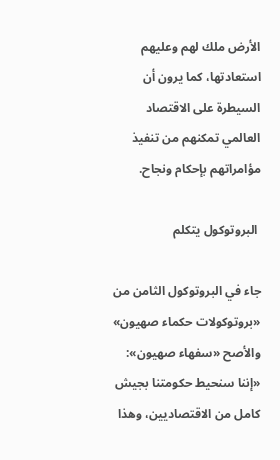الأرض ملك لهم وعليهم استعادتها، كما يرون أن السيطرة على الاقتصاد العالمي تمكنهم من تنفيذ مؤامراتهم بإحكام ونجاح.

 البروتوكول يتكلم

جاء في البروتوكول الثامن من «بروتوكولات حكماء صهيون» والأصح «سفهاء صهيون»: «إننا سنحيط حكومتنا بجيش كامل من الاقتصاديين، وهذا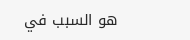هو السبب في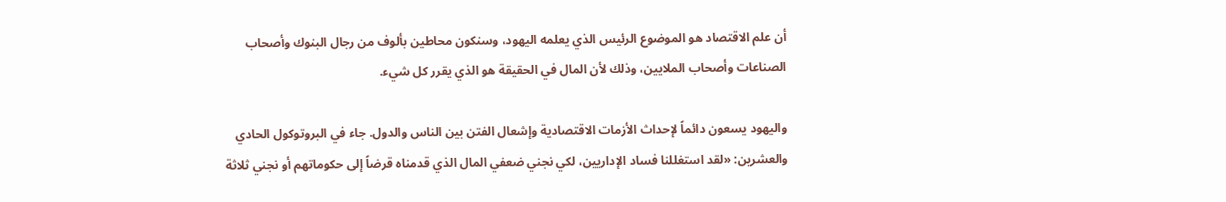أن علم الاقتصاد هو الموضوع الرئيس الذي يعلمه اليهود، وسنكون محاطين بألوف من رجال البنوك وأصحاب الصناعات وأصحاب الملايين، وذلك لأن المال في الحقيقة هو الذي يقرر كل شيء.

واليهود يسعون دائماً لإحداث الأزمات الاقتصادية وإشعال الفتن بين الناس والدول. جاء في البروتوكول الحادي والعشرين: «لقد استغللنا فساد الإداريين، لكي نجني ضعفي المال الذي قدمناه قرضاً إلى حكوماتهم أو نجني ثلاثة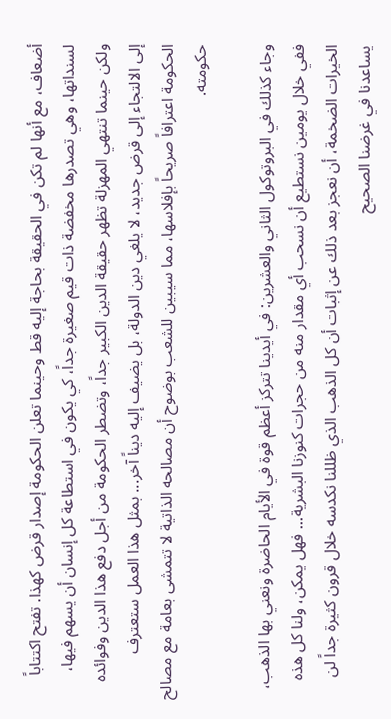أضعاف، مع أنها لم تكن في الحقيقة بحاجة إليه قط وحينما تعلن الحكومة إصدار قرض كهذا. تفتح اكتتاباً لسنداتها، وهي تصدرها مخفضة ذات قيم صغيرة جداً، كي يكون في استطاعة كل إنسان أن يسهم فيها، ولكن حينما تنتهي المهزلة تظهر حقيقة الدين الكبير جداً، وتضطر الحكومة من أجل دفع هذا الدين وفوائده إلى الالتجاء إلى قرض جديد، لا يلغي دين الدولة، بل يضيف إليه ديناً آخر... بمثل هذا العمل ستعترف الحكومة اعترافاً صريحاً بإفلاسها، مما سيبين للشعب بوضوح أن مصالحه الذاتية لا تتمشى بعامة مع مصالح حكومته.

وجاء كذلك في البروتوكول الثاني والعشرين: في أيدينا تتركز أعظم قوة في الأيام الحاضرة ونعني بها الذهب، ففي خلال يومين نستطيع أن نسحب أي مقدار منه من حجرات كنوزنا البشرية... فهل يمكن، ولنا كل هذه الخيرات الضخمة، أن نعجز بعد ذلك عن إثبات أن كل الذهب الذي ظللنا نكدسه خلال قرون كثيرة جداً لن يساعدنا في غرضنا الصحيح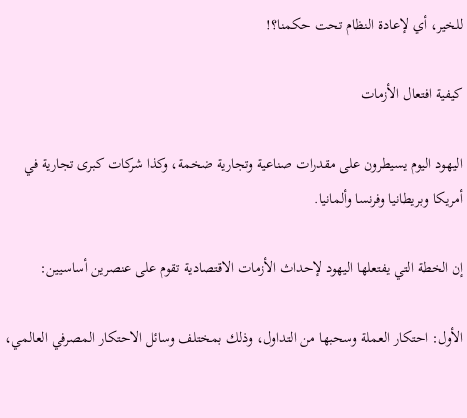للخير، أي لإعادة النظام تحت حكمنا؟!

كيفية افتعال الأزمات

اليهود اليوم يسيطرون على مقدرات صناعية وتجارية ضخمة، وكذا شركات كبرى تجارية في أمريكا وبريطانيا وفرنسا وألمانيا.

إن الخطة التي يفتعلها اليهود لإحداث الأزمات الاقتصادية تقوم على عنصرين أساسيين:

الأول: احتكار العملة وسحبها من التداول، وذلك بمختلف وسائل الاحتكار المصرفي العالمي،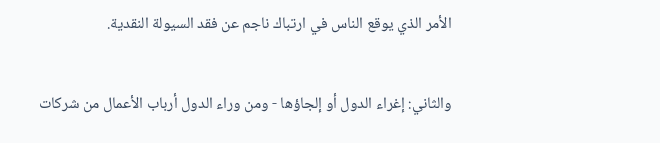الأمر الذي يوقع الناس في ارتباك ناجم عن فقد السيولة النقدية.

والثاني: إغراء الدول أو إلجاؤها - ومن وراء الدول أرباب الأعمال من شركات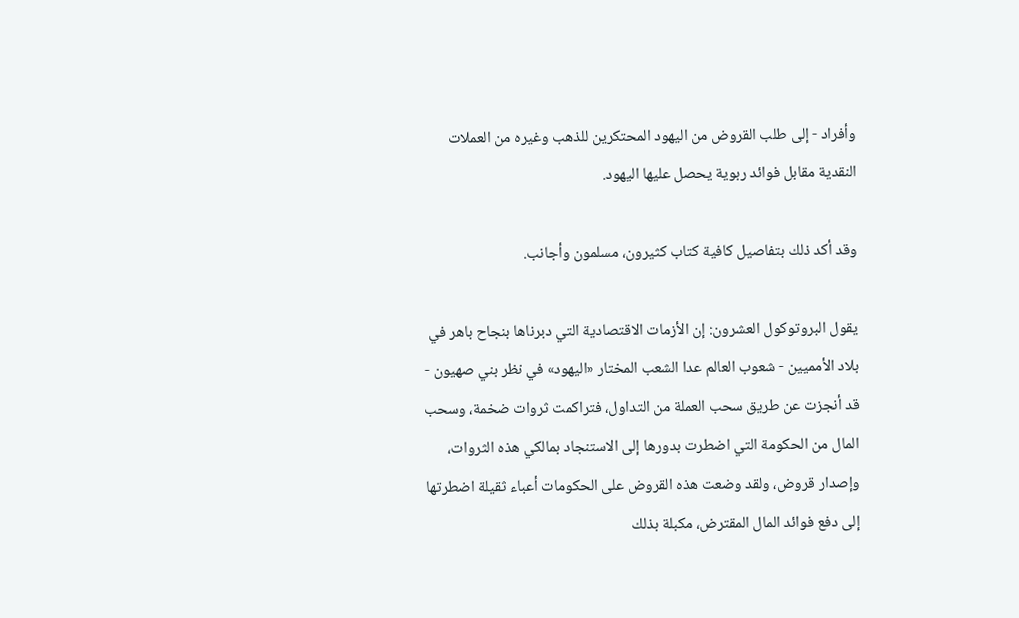وأفراد - إلى طلب القروض من اليهود المحتكرين للذهب وغيره من العملات النقدية مقابل فوائد ربوية يحصل عليها اليهود.

وقد أكد ذلك بتفاصيل كافية كتاب كثيرون، مسلمون وأجانب.

يقول البروتوكول العشرون: إن الأزمات الاقتصادية التي دبرناها بنجاح باهر في بلاد الأمميين - شعوب العالم عدا الشعب المختار «اليهود» في نظر بني صهيون - قد أنجزت عن طريق سحب العملة من التداول، فتراكمت ثروات ضخمة، وسحب المال من الحكومة التي اضطرت بدورها إلى الاستنجاد بمالكي هذه الثروات، وإصدار قروض، ولقد وضعت هذه القروض على الحكومات أعباء ثقيلة اضطرتها إلى دفع فوائد المال المقترض، مكبلة بذلك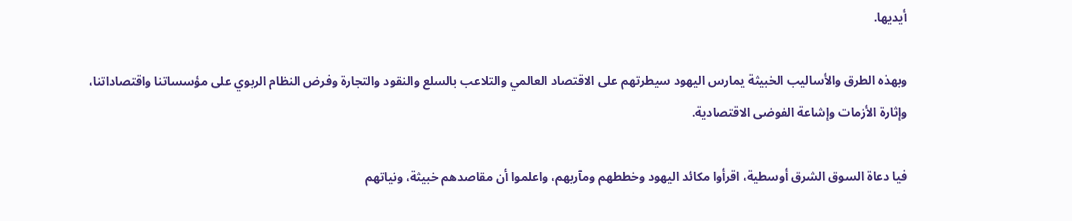أيديها.

وبهذه الطرق والأساليب الخبيثة يمارس اليهود سيطرتهم على الاقتصاد العالمي والتلاعب بالسلع والنقود والتجارة وفرض النظام الربوي على مؤسساتنا واقتصاداتنا، وإثارة الأزمات وإشاعة الفوضى الاقتصادية.

فيا دعاة السوق الشرق أوسطية، اقرأوا مكائد اليهود وخططهم ومآربهم، واعلموا أن مقاصدهم خبيثة، ونياتهم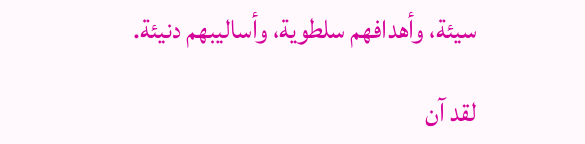سيئة، وأهدافهم سلطوية، وأساليبهم دنيئة.

لقد آن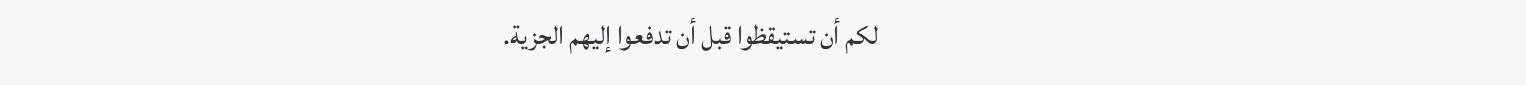لكم أن تستيقظوا قبل أن تدفعوا إليهم الجزية.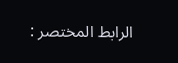الرابط المختصر :